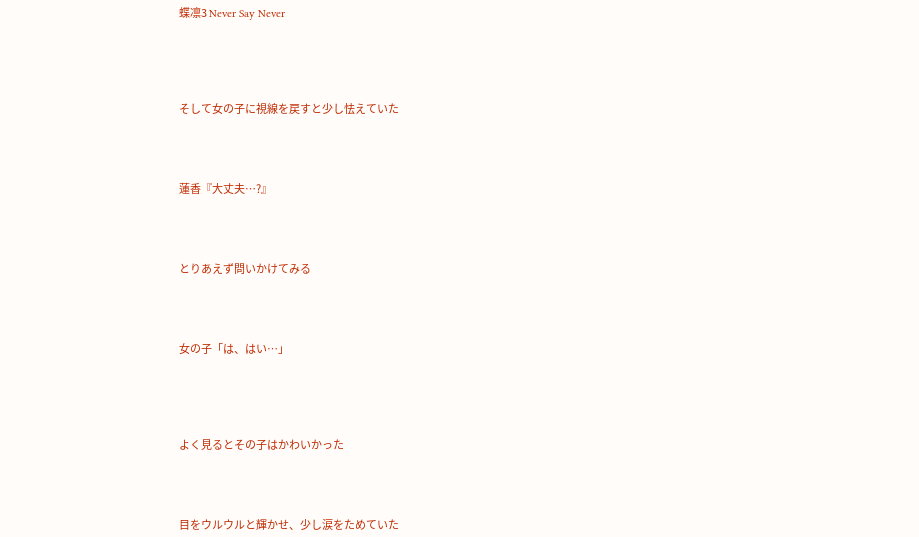蝶凛3 Never Say Never





そして女の子に視線を戻すと少し怯えていた




蓮香『大丈夫…?』




とりあえず問いかけてみる




女の子「は、はい…」





よく見るとその子はかわいかった




目をウルウルと輝かせ、少し涙をためていた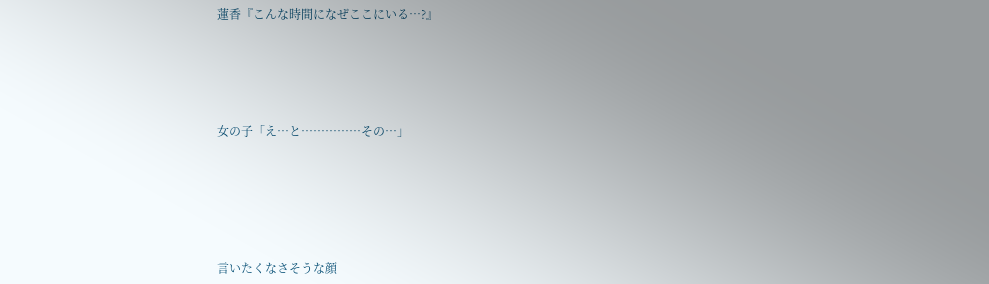蓮香『こんな時間になぜここにいる…?』





女の子「え…と……………その…」






言いたくなさそうな顔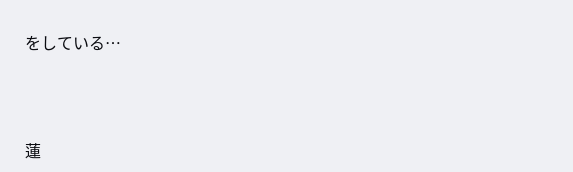をしている…





蓮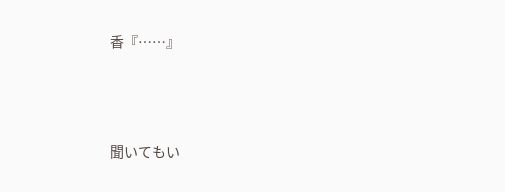香『……』





聞いてもい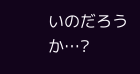いのだろうか…?